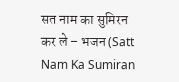सत नाम का सुमिरन कर ले – भजन (Satt Nam Ka Sumiran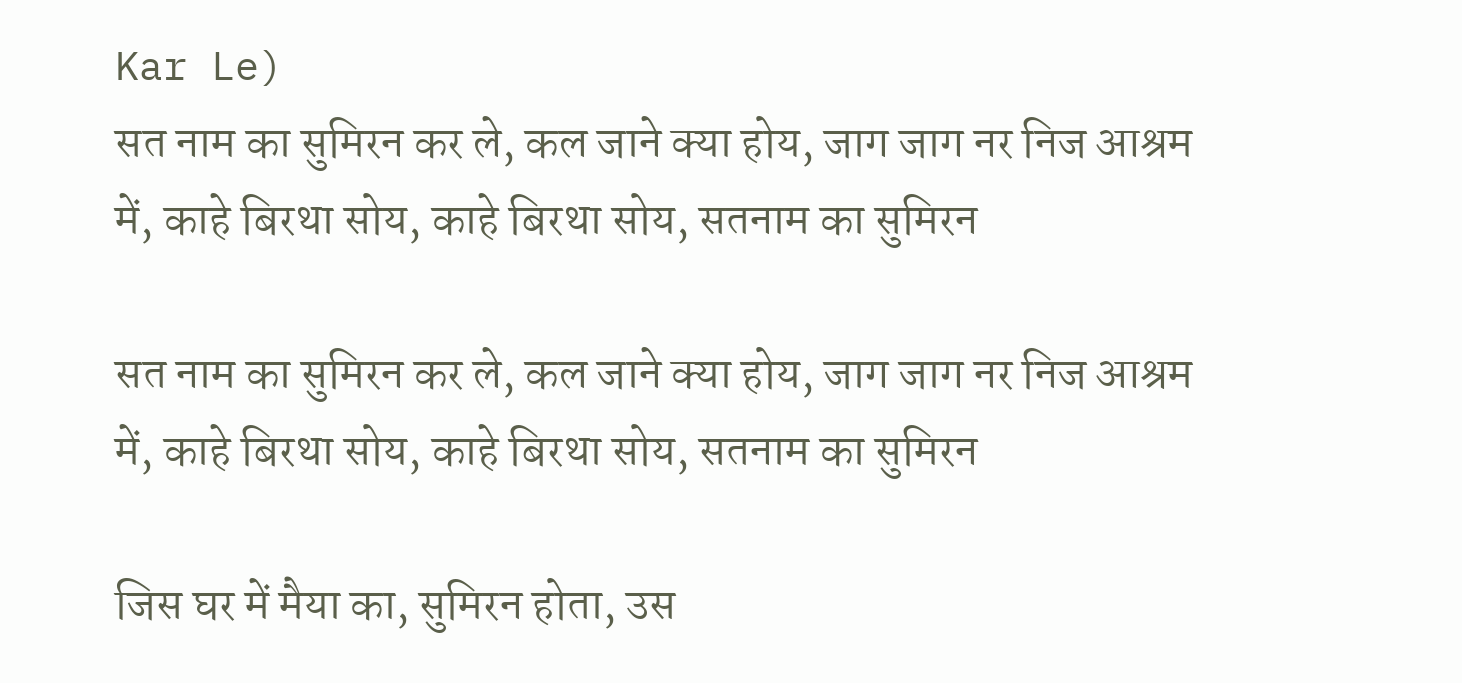Kar Le)
सत नाम का सुमिरन कर ले, कल जाने क्या होय, जाग जाग नर निज आश्रम में, काहे बिरथा सोय, काहे बिरथा सोय, सतनाम का सुमिरन

सत नाम का सुमिरन कर ले, कल जाने क्या होय, जाग जाग नर निज आश्रम में, काहे बिरथा सोय, काहे बिरथा सोय, सतनाम का सुमिरन

जिस घर में मैया का, सुमिरन होता, उस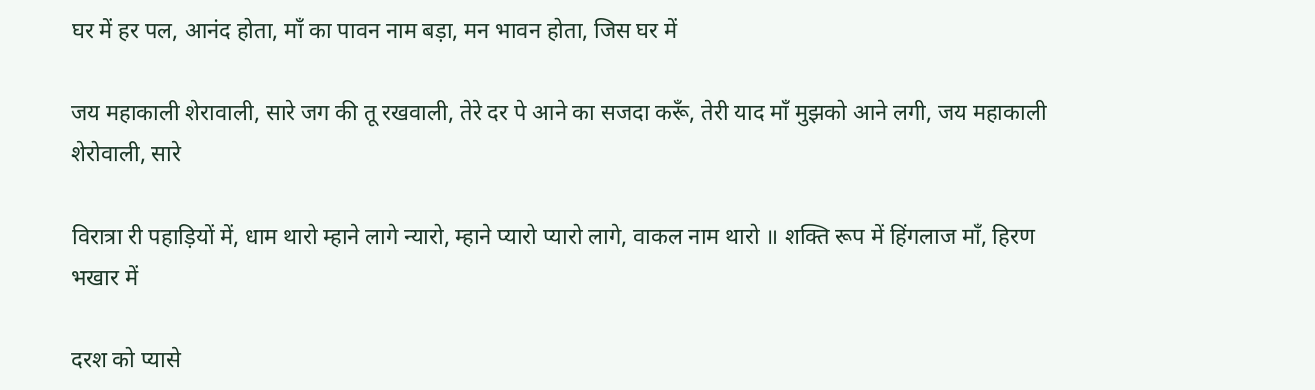घर में हर पल, आनंद होता, माँ का पावन नाम बड़ा, मन भावन होता, जिस घर में

जय महाकाली शेरावाली, सारे जग की तू रखवाली, तेरे दर पे आने का सजदा करूँ, तेरी याद माँ मुझको आने लगी, जय महाकाली शेरोवाली, सारे

विरात्रा री पहाड़ियों में, धाम थारो म्हाने लागे न्यारो, म्हाने प्यारो प्यारो लागे, वाकल नाम थारो ॥ शक्ति रूप में हिंगलाज माँ, हिरण भखार में

दरश को प्यासे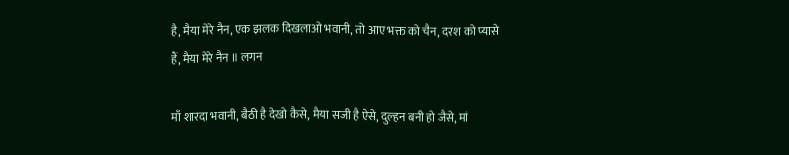है, मैया मेरे नैन, एक झलक दिखलाओ भवानी, तो आए भक्त को चैन, दरश को प्यासे हैं, मैया मेरे नैन ॥ लगन

माँ शारदा भवानी, बैठी है देखो कैसे, मैया सजी है ऐसे, दुल्हन बनी हो जैसे, मां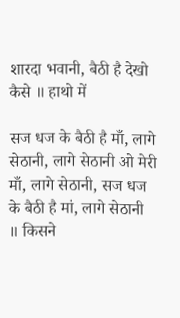शारदा भवानी, बैठी है देखो कैसे ॥ हाथो में

सज धज के बैठी है माँ, लागे सेठानी, लागे सेठानी ओ मेरी माँ, लागे सेठानी, सज धज के बैठी है मां, लागे सेठानी ॥ किसने